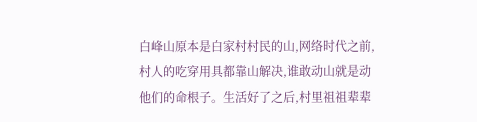白峰山原本是白家村村民的山,网络时代之前,村人的吃穿用具都靠山解决,谁敢动山就是动他们的命根子。生活好了之后,村里祖祖辈辈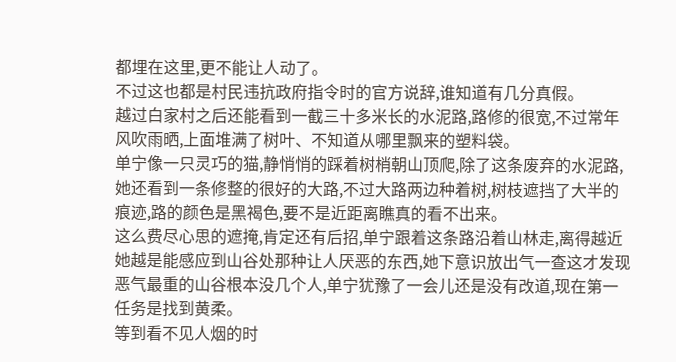都埋在这里,更不能让人动了。
不过这也都是村民违抗政府指令时的官方说辞,谁知道有几分真假。
越过白家村之后还能看到一截三十多米长的水泥路,路修的很宽,不过常年风吹雨晒,上面堆满了树叶、不知道从哪里飘来的塑料袋。
单宁像一只灵巧的猫,静悄悄的踩着树梢朝山顶爬,除了这条废弃的水泥路,她还看到一条修整的很好的大路,不过大路两边种着树,树枝遮挡了大半的痕迹,路的颜色是黑褐色,要不是近距离瞧真的看不出来。
这么费尽心思的遮掩,肯定还有后招,单宁跟着这条路沿着山林走,离得越近她越是能感应到山谷处那种让人厌恶的东西,她下意识放出气一查这才发现恶气最重的山谷根本没几个人,单宁犹豫了一会儿还是没有改道,现在第一任务是找到黄柔。
等到看不见人烟的时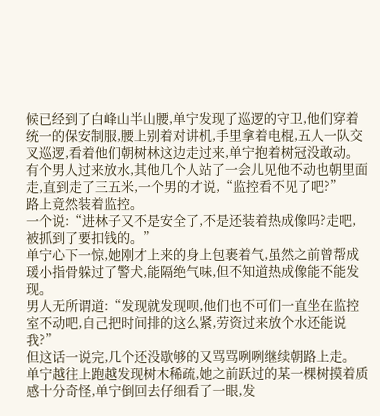候已经到了白峰山半山腰,单宁发现了巡逻的守卫,他们穿着统一的保安制服,腰上别着对讲机,手里拿着电棍,五人一队交叉巡逻,看着他们朝树林这边走过来,单宁抱着树冠没敢动。
有个男人过来放水,其他几个人站了一会儿见他不动也朝里面走,直到走了三五米,一个男的才说,“监控看不见了吧?”
路上竟然装着监控。
一个说:“进林子又不是安全了,不是还装着热成像吗?走吧,被抓到了要扣钱的。”
单宁心下一惊,她刚才上来的身上包裹着气,虽然之前曾帮成瑗小指骨躲过了警犬,能隔绝气味,但不知道热成像能不能发现。
男人无所谓道:“发现就发现呗,他们也不可们一直坐在监控室不动吧,自己把时间排的这么紧,劳资过来放个水还能说我?”
但这话一说完,几个还没歇够的又骂骂咧咧继续朝路上走。
单宁越往上跑越发现树木稀疏,她之前跃过的某一棵树摸着质感十分奇怪,单宁倒回去仔细看了一眼,发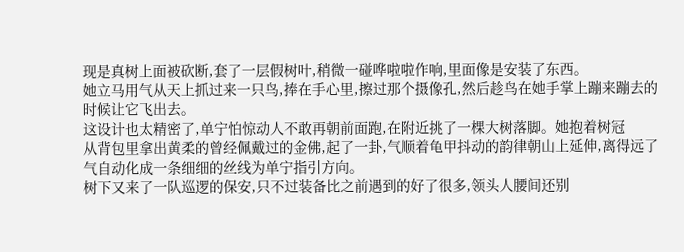现是真树上面被砍断,套了一层假树叶,稍微一碰哗啦啦作响,里面像是安装了东西。
她立马用气从天上抓过来一只鸟,捧在手心里,擦过那个摄像孔,然后趁鸟在她手掌上蹦来蹦去的时候让它飞出去。
这设计也太精密了,单宁怕惊动人不敢再朝前面跑,在附近挑了一棵大树落脚。她抱着树冠
从背包里拿出黄柔的曾经佩戴过的金佛,起了一卦,气顺着龟甲抖动的韵律朝山上延伸,离得远了气自动化成一条细细的丝线为单宁指引方向。
树下又来了一队巡逻的保安,只不过装备比之前遇到的好了很多,领头人腰间还别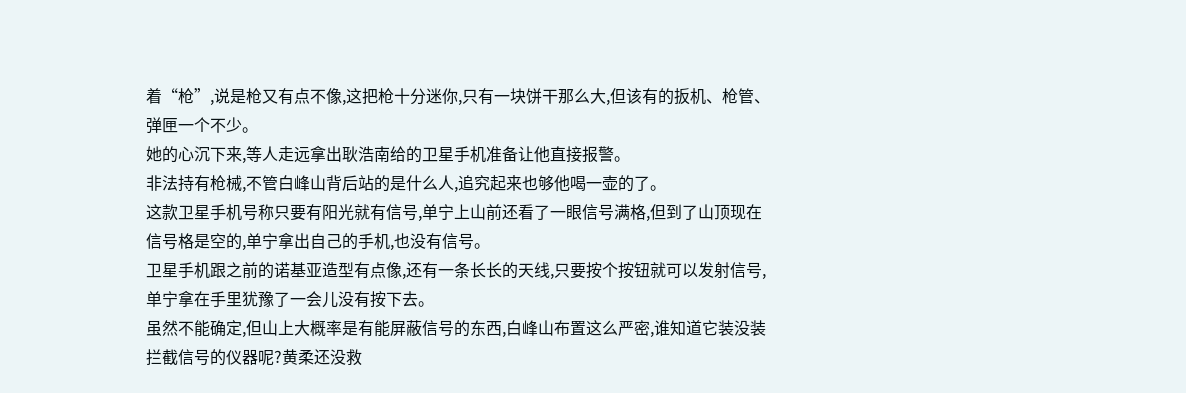着“枪”,说是枪又有点不像,这把枪十分迷你,只有一块饼干那么大,但该有的扳机、枪管、弹匣一个不少。
她的心沉下来,等人走远拿出耿浩南给的卫星手机准备让他直接报警。
非法持有枪械,不管白峰山背后站的是什么人,追究起来也够他喝一壶的了。
这款卫星手机号称只要有阳光就有信号,单宁上山前还看了一眼信号满格,但到了山顶现在信号格是空的,单宁拿出自己的手机,也没有信号。
卫星手机跟之前的诺基亚造型有点像,还有一条长长的天线,只要按个按钮就可以发射信号,单宁拿在手里犹豫了一会儿没有按下去。
虽然不能确定,但山上大概率是有能屏蔽信号的东西,白峰山布置这么严密,谁知道它装没装拦截信号的仪器呢?黄柔还没救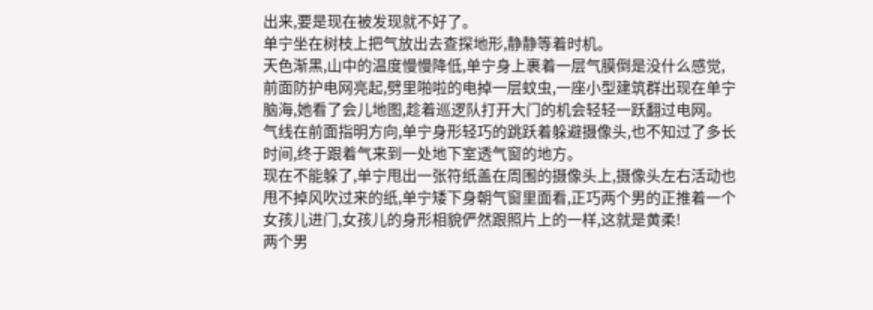出来,要是现在被发现就不好了。
单宁坐在树枝上把气放出去查探地形,静静等着时机。
天色渐黑,山中的温度慢慢降低,单宁身上裹着一层气膜倒是没什么感觉,前面防护电网亮起,劈里啪啦的电掉一层蚊虫,一座小型建筑群出现在单宁脑海,她看了会儿地图,趁着巡逻队打开大门的机会轻轻一跃翻过电网。
气线在前面指明方向,单宁身形轻巧的跳跃着躲避摄像头,也不知过了多长时间,终于跟着气来到一处地下室透气窗的地方。
现在不能躲了,单宁甩出一张符纸盖在周围的摄像头上,摄像头左右活动也甩不掉风吹过来的纸,单宁矮下身朝气窗里面看,正巧两个男的正推着一个女孩儿进门,女孩儿的身形相貌俨然跟照片上的一样,这就是黄柔!
两个男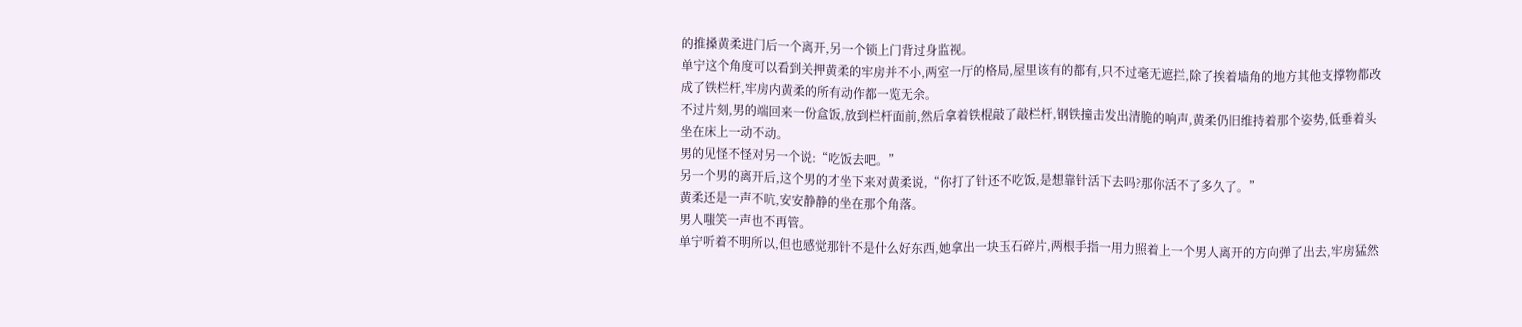的推搡黄柔进门后一个离开,另一个锁上门背过身监视。
单宁这个角度可以看到关押黄柔的牢房并不小,两室一厅的格局,屋里该有的都有,只不过毫无遮拦,除了挨着墙角的地方其他支撑物都改成了铁栏杆,牢房内黄柔的所有动作都一览无余。
不过片刻,男的端回来一份盒饭,放到栏杆面前,然后拿着铁棍敲了敲栏杆,钢铁撞击发出清脆的响声,黄柔仍旧维持着那个姿势,低垂着头坐在床上一动不动。
男的见怪不怪对另一个说:“吃饭去吧。”
另一个男的离开后,这个男的才坐下来对黄柔说,“你打了针还不吃饭,是想靠针活下去吗?那你活不了多久了。”
黄柔还是一声不吭,安安静静的坐在那个角落。
男人嗤笑一声也不再管。
单宁听着不明所以,但也感觉那针不是什么好东西,她拿出一块玉石碎片,两根手指一用力照着上一个男人离开的方向弹了出去,牢房猛然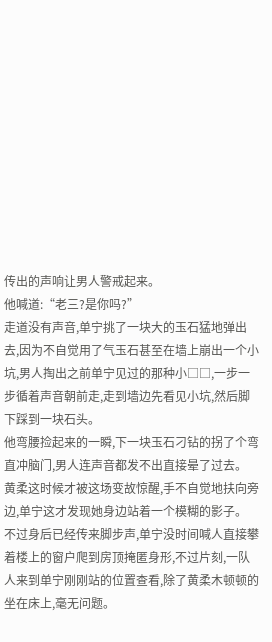传出的声响让男人警戒起来。
他喊道:“老三?是你吗?”
走道没有声音,单宁挑了一块大的玉石猛地弹出去,因为不自觉用了气玉石甚至在墙上崩出一个小坑,男人掏出之前单宁见过的那种小□□,一步一步循着声音朝前走,走到墙边先看见小坑,然后脚下踩到一块石头。
他弯腰捡起来的一瞬,下一块玉石刁钻的拐了个弯直冲脑门,男人连声音都发不出直接晕了过去。
黄柔这时候才被这场变故惊醒,手不自觉地扶向旁边,单宁这才发现她身边站着一个模糊的影子。
不过身后已经传来脚步声,单宁没时间喊人直接攀着楼上的窗户爬到房顶掩匿身形,不过片刻,一队人来到单宁刚刚站的位置查看,除了黄柔木顿顿的坐在床上,毫无问题。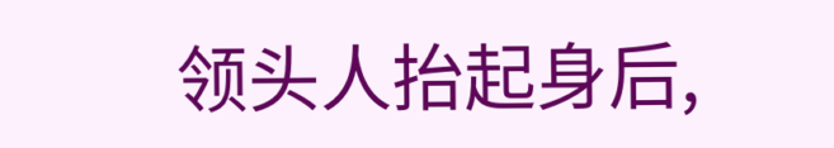领头人抬起身后,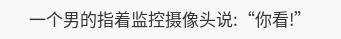一个男的指着监控摄像头说:“你看!”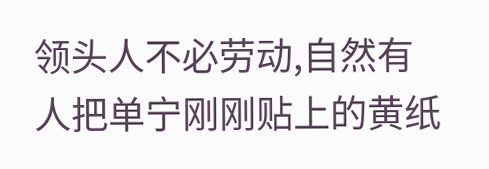领头人不必劳动,自然有人把单宁刚刚贴上的黄纸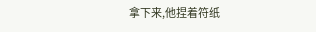拿下来,他捏着符纸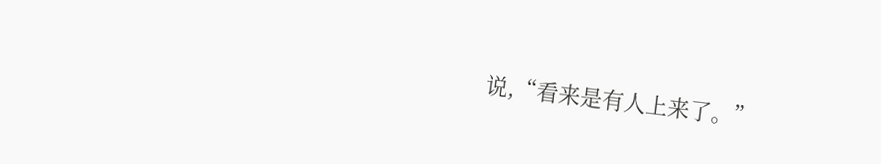说,“看来是有人上来了。”